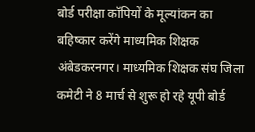बोर्ड परीक्षा कॉपियों के मूल्यांकन का बहिष्कार करेंगे माध्यमिक शिक्षक
अंबेडकरनगर। माध्यमिक शिक्षक संघ जिला कमेटी ने 8 मार्च से शुरू हो रहे यूपी बोर्ड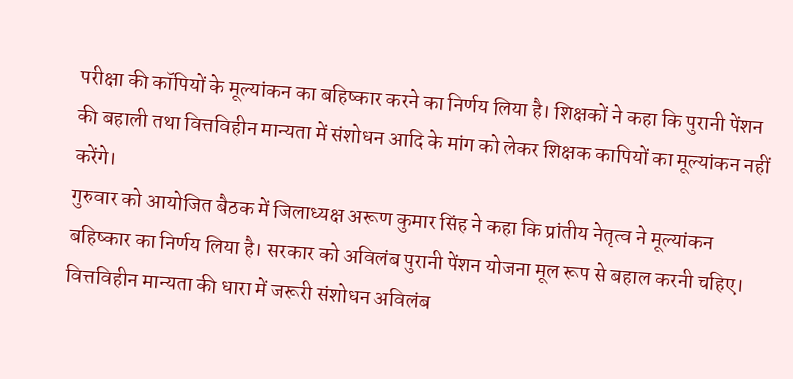परीक्षा की कॉपियों के मूल्यांकन का बहिष्कार करने का निर्णय लिया है। शिक्षकों ने कहा कि पुरानी पेंशन की बहाली तथा वित्तविहीन मान्यता में संशोधन आदि के मांग को लेकर शिक्षक कापियों का मूल्यांकन नहीं करेंगे।
गुरुवार को आयोजित बैठक में जिलाध्यक्ष अरूण कुमार सिंह ने कहा कि प्रांतीय नेतृत्व ने मूल्यांकन बहिष्कार का निर्णय लिया है। सरकार को अविलंब पुरानी पेंशन योजना मूल रूप से बहाल करनी चहिए। वित्तविहीन मान्यता की धारा में जरूरी संशोधन अविलंब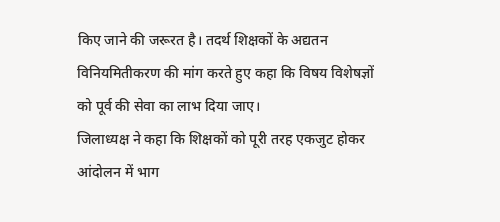किए जाने की जरूरत है। तदर्थ शिक्षकों के अद्यतन विनियमितीकरण की मांग करते हुए कहा कि विषय विशेषज्ञों को पूर्व की सेवा का लाभ दिया जाए।
जिलाध्यक्ष ने कहा कि शिक्षकों को पूरी तरह एकजुट होकर आंदोलन में भाग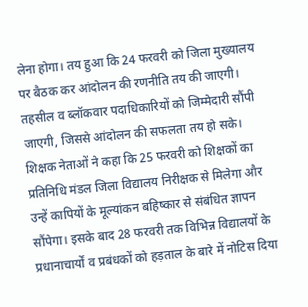लेना होगा। तय हुआ कि 24 फरवरी को जिला मुख्यालय पर बैठक कर आंदोलन की रणनीति तय की जाएगी। तहसील व ब्लॉकवार पदाधिकारियों को जिम्मेदारी सौंपी जाएगी, जिससे आंदोलन की सफलता तय हो सके। शिक्षक नेताओं ने कहा कि 25 फरवरी को शिक्षकों का प्रतिनिधि मंडल जिला विद्यालय निरीक्षक से मिलेगा और उन्हें कापियों के मूल्यांकन बहिष्कार से संबंधित ज्ञापन सौंपेगा। इसके बाद 28 फरवरी तक विभिन्न विद्यालयों के प्रधानाचार्यों व प्रबंधकों को हड़ताल के बारे में नोटिस दिया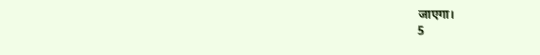जाएगा।
5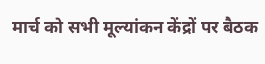मार्च को सभी मूल्यांकन केंद्रों पर बैठक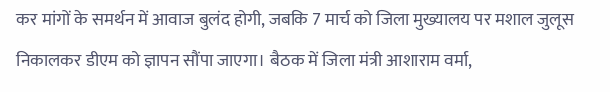कर मांगों के समर्थन में आवाज बुलंद होगी, जबकि 7 मार्च को जिला मुख्यालय पर मशाल जुलूस निकालकर डीएम को ज्ञापन सौंपा जाएगा। बैठक में जिला मंत्री आशाराम वर्मा,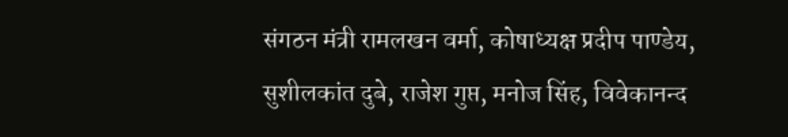संगठन मंत्री रामलखन वर्मा, कोषाध्यक्ष प्रदीप पाण्डेय, सुशीलकांत दुबे, राजेश गुप्त, मनोज सिंह, विवेकानन्द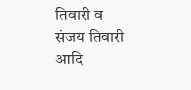तिवारी व संजय तिवारी आदि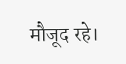मौजूद रहे।